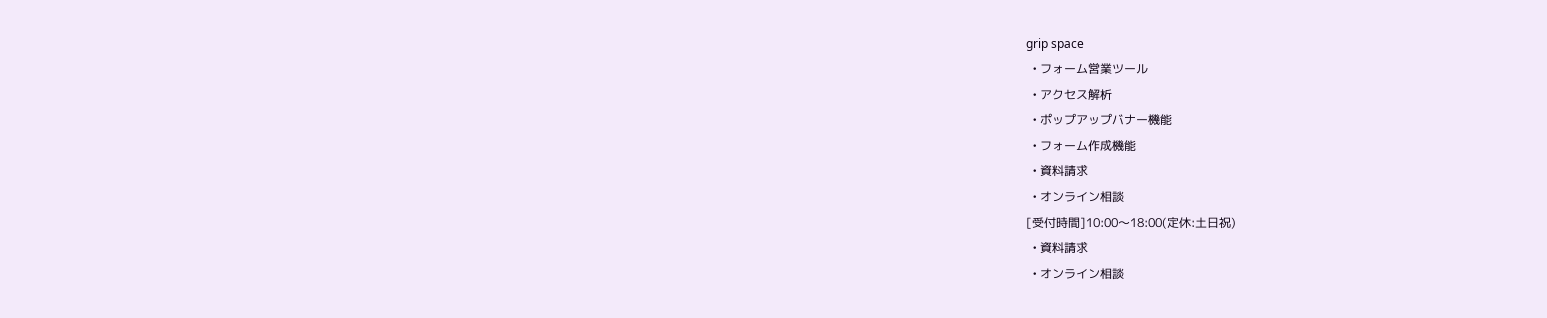grip space
  • フォーム営業ツール
  • アクセス解析
  • ポップアップバナー機能
  • フォーム作成機能
  • 資料請求
  • オンライン相談
[受付時間]10:00〜18:00(定休:土日祝)
  • 資料請求
  • オンライン相談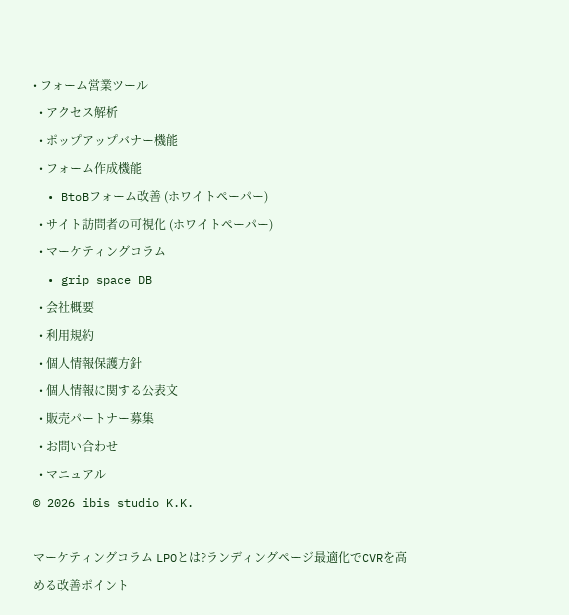• フォーム営業ツール
  • アクセス解析
  • ポップアップバナー機能
  • フォーム作成機能
  • BtoBフォーム改善 (ホワイトペーパー)
  • サイト訪問者の可視化 (ホワイトペーパー)
  • マーケティングコラム
  • grip space DB
  • 会社概要
  • 利用規約
  • 個人情報保護方針
  • 個人情報に関する公表文
  • 販売パートナー募集
  • お問い合わせ
  • マニュアル
© 2026 ibis studio K.K.

マーケティングコラム LPOとは?ランディングページ最適化でCVRを高める改善ポイント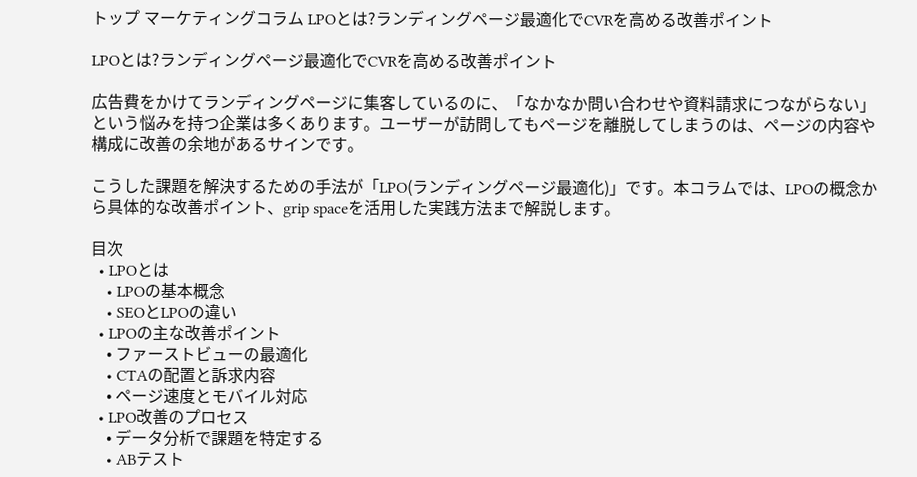トップ マーケティングコラム LPOとは?ランディングページ最適化でCVRを高める改善ポイント

LPOとは?ランディングページ最適化でCVRを高める改善ポイント

広告費をかけてランディングページに集客しているのに、「なかなか問い合わせや資料請求につながらない」という悩みを持つ企業は多くあります。ユーザーが訪問してもページを離脱してしまうのは、ページの内容や構成に改善の余地があるサインです。

こうした課題を解決するための手法が「LPO(ランディングページ最適化)」です。本コラムでは、LPOの概念から具体的な改善ポイント、grip spaceを活用した実践方法まで解説します。

目次
  • LPOとは
    • LPOの基本概念
    • SEOとLPOの違い
  • LPOの主な改善ポイント
    • ファーストビューの最適化
    • CTAの配置と訴求内容
    • ページ速度とモバイル対応
  • LPO改善のプロセス
    • データ分析で課題を特定する
    • ABテスト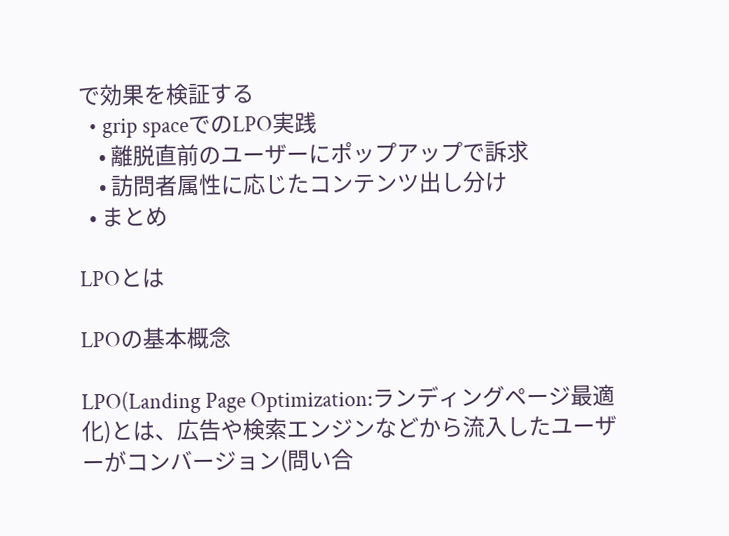で効果を検証する
  • grip spaceでのLPO実践
    • 離脱直前のユーザーにポップアップで訴求
    • 訪問者属性に応じたコンテンツ出し分け
  • まとめ

LPOとは

LPOの基本概念

LPO(Landing Page Optimization:ランディングページ最適化)とは、広告や検索エンジンなどから流入したユーザーがコンバージョン(問い合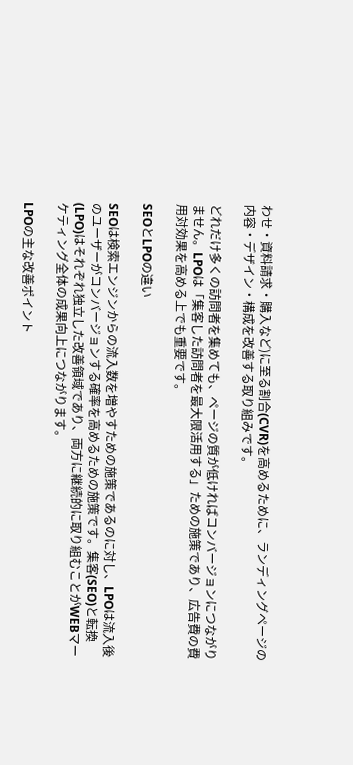わせ・資料請求・購入など)に至る割合(CVR)を高めるために、ランディングページの内容・デザイン・構成を改善する取り組みです。

どれだけ多くの訪問者を集めても、ページの質が低ければコンバージョンにつながりません。LPOは「集客した訪問者を最大限活用する」ための施策であり、広告費の費用対効果を高める上でも重要です。

SEOとLPOの違い

SEOは検索エンジンからの流入数を増やすための施策であるのに対し、LPOは流入後のユーザーがコンバージョンする確率を高めるための施策です。集客(SEO)と転換(LPO)はそれぞれ独立した改善領域であり、両方に継続的に取り組むことがWEBマーケティング全体の成果向上につながります。

LPOの主な改善ポイント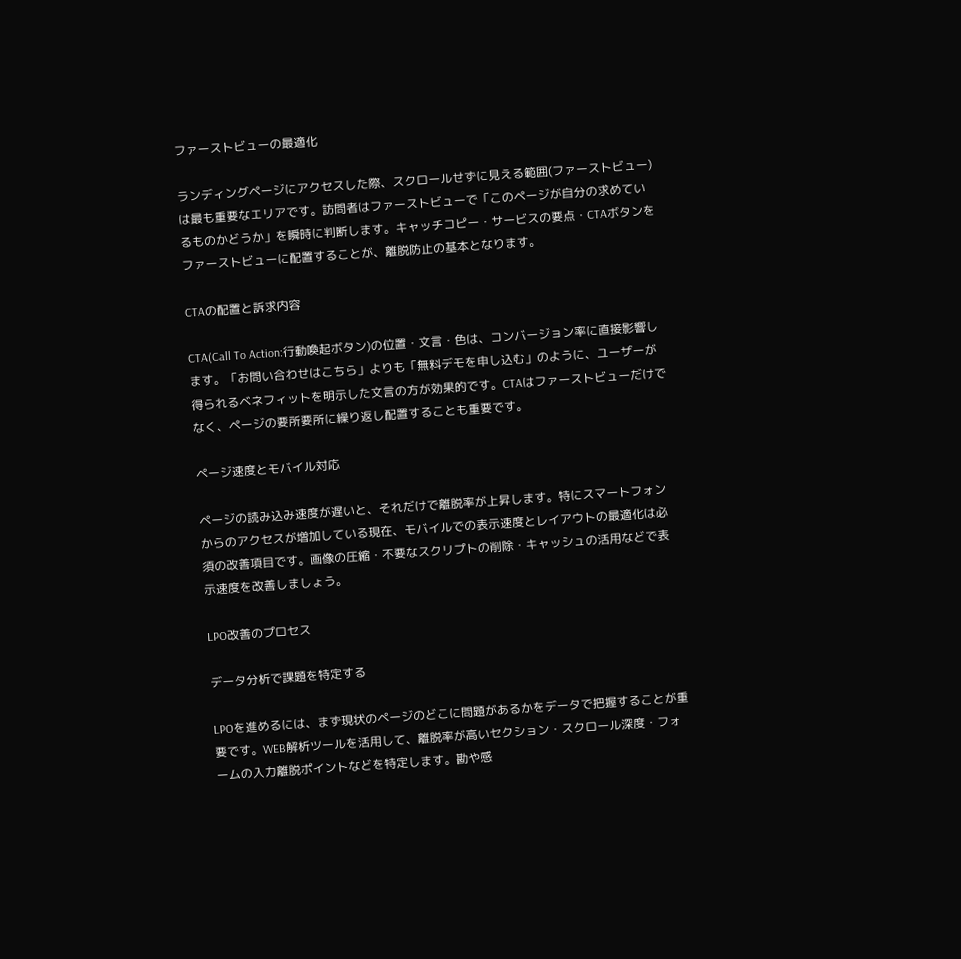ファーストビューの最適化

ランディングページにアクセスした際、スクロールせずに見える範囲(ファーストビュー)は最も重要なエリアです。訪問者はファーストビューで「このページが自分の求めているものかどうか」を瞬時に判断します。キャッチコピー・サービスの要点・CTAボタンをファーストビューに配置することが、離脱防止の基本となります。

CTAの配置と訴求内容

CTA(Call To Action:行動喚起ボタン)の位置・文言・色は、コンバージョン率に直接影響します。「お問い合わせはこちら」よりも「無料デモを申し込む」のように、ユーザーが得られるベネフィットを明示した文言の方が効果的です。CTAはファーストビューだけでなく、ページの要所要所に繰り返し配置することも重要です。

ページ速度とモバイル対応

ページの読み込み速度が遅いと、それだけで離脱率が上昇します。特にスマートフォンからのアクセスが増加している現在、モバイルでの表示速度とレイアウトの最適化は必須の改善項目です。画像の圧縮・不要なスクリプトの削除・キャッシュの活用などで表示速度を改善しましょう。

LPO改善のプロセス

データ分析で課題を特定する

LPOを進めるには、まず現状のページのどこに問題があるかをデータで把握することが重要です。WEB解析ツールを活用して、離脱率が高いセクション・スクロール深度・フォームの入力離脱ポイントなどを特定します。勘や感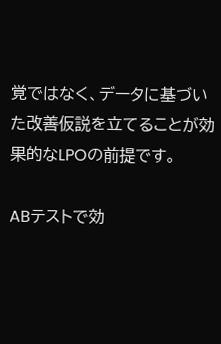覚ではなく、データに基づいた改善仮説を立てることが効果的なLPOの前提です。

ABテストで効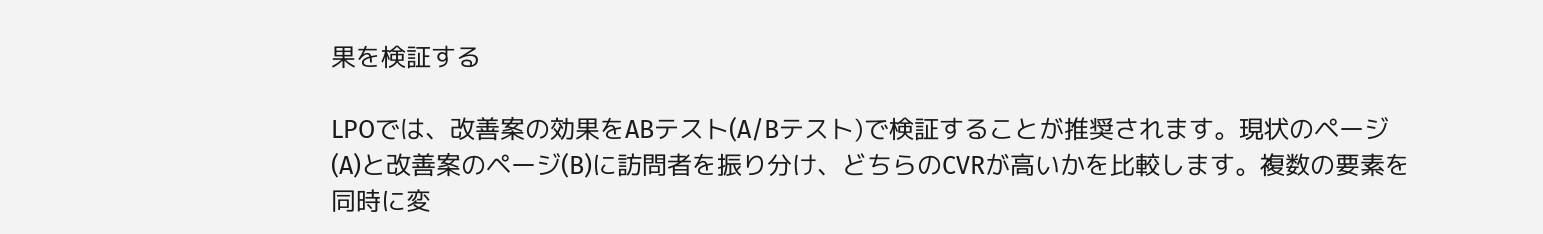果を検証する

LPOでは、改善案の効果をABテスト(A/Bテスト)で検証することが推奨されます。現状のページ(A)と改善案のページ(B)に訪問者を振り分け、どちらのCVRが高いかを比較します。複数の要素を同時に変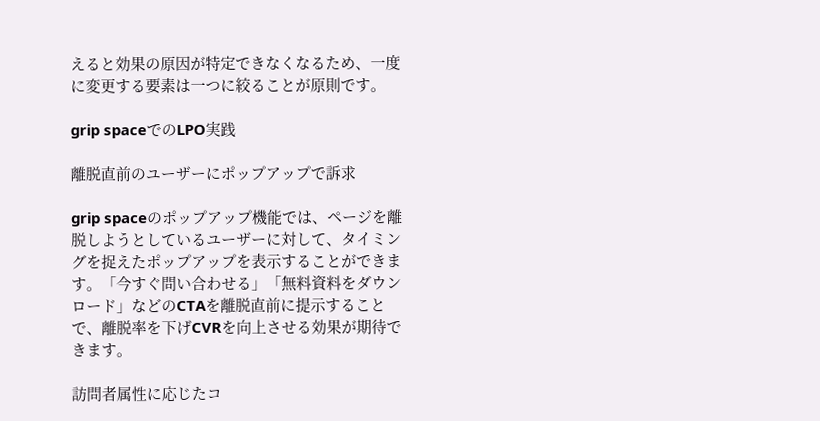えると効果の原因が特定できなくなるため、一度に変更する要素は一つに絞ることが原則です。

grip spaceでのLPO実践

離脱直前のユーザーにポップアップで訴求

grip spaceのポップアップ機能では、ページを離脱しようとしているユーザーに対して、タイミングを捉えたポップアップを表示することができます。「今すぐ問い合わせる」「無料資料をダウンロード」などのCTAを離脱直前に提示することで、離脱率を下げCVRを向上させる効果が期待できます。

訪問者属性に応じたコ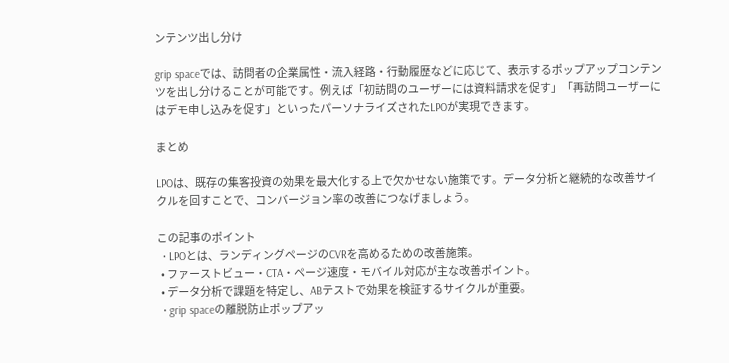ンテンツ出し分け

grip spaceでは、訪問者の企業属性・流入経路・行動履歴などに応じて、表示するポップアップコンテンツを出し分けることが可能です。例えば「初訪問のユーザーには資料請求を促す」「再訪問ユーザーにはデモ申し込みを促す」といったパーソナライズされたLPOが実現できます。

まとめ

LPOは、既存の集客投資の効果を最大化する上で欠かせない施策です。データ分析と継続的な改善サイクルを回すことで、コンバージョン率の改善につなげましょう。

この記事のポイント
  • LPOとは、ランディングページのCVRを高めるための改善施策。
  • ファーストビュー・CTA・ページ速度・モバイル対応が主な改善ポイント。
  • データ分析で課題を特定し、ABテストで効果を検証するサイクルが重要。
  • grip spaceの離脱防止ポップアッ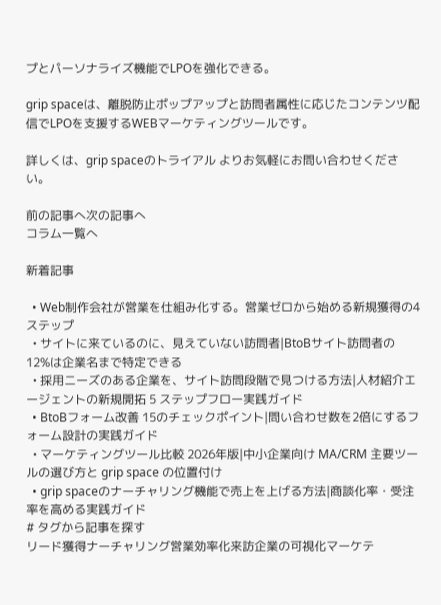プとパーソナライズ機能でLPOを強化できる。

grip spaceは、離脱防止ポップアップと訪問者属性に応じたコンテンツ配信でLPOを支援するWEBマーケティングツールです。

詳しくは、grip spaceのトライアル よりお気軽にお問い合わせください。

前の記事へ次の記事へ
コラム一覧へ

新着記事

  • Web制作会社が営業を仕組み化する。営業ゼロから始める新規獲得の4ステップ
  • サイトに来ているのに、見えていない訪問者|BtoBサイト訪問者の12%は企業名まで特定できる
  • 採用ニーズのある企業を、サイト訪問段階で見つける方法|人材紹介エージェントの新規開拓 5 ステップフロー実践ガイド
  • BtoBフォーム改善 15のチェックポイント|問い合わせ数を2倍にするフォーム設計の実践ガイド
  • マーケティングツール比較 2026年版|中小企業向け MA/CRM 主要ツールの選び方と grip space の位置付け
  • grip spaceのナーチャリング機能で売上を上げる方法|商談化率・受注率を高める実践ガイド
# タグから記事を探す
リード獲得ナーチャリング営業効率化来訪企業の可視化マーケテ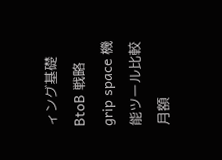ィング基礎BtoB 戦略grip space 機能ツール比較
月額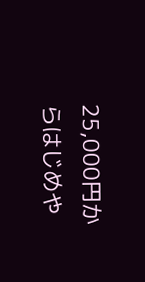25,000円からはじめや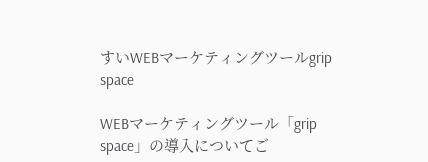すいWEBマーケティングツールgrip space

WEBマーケティングツール「grip space」の導入についてご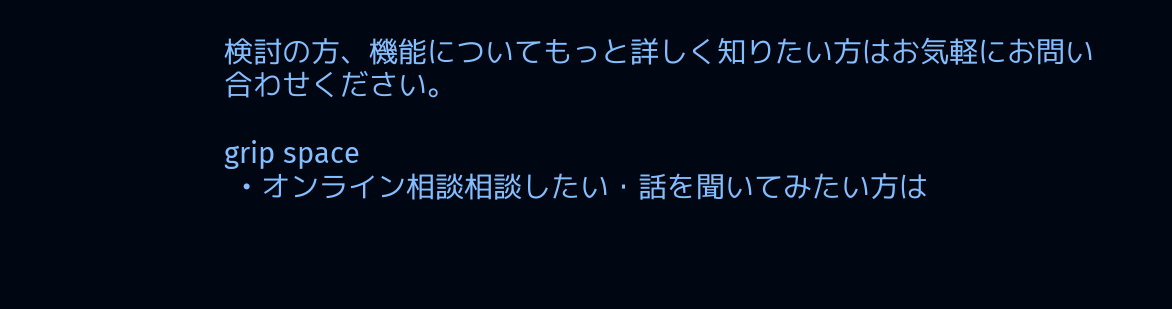検討の方、機能についてもっと詳しく知りたい方はお気軽にお問い合わせください。

grip space
  • オンライン相談相談したい・話を聞いてみたい方は